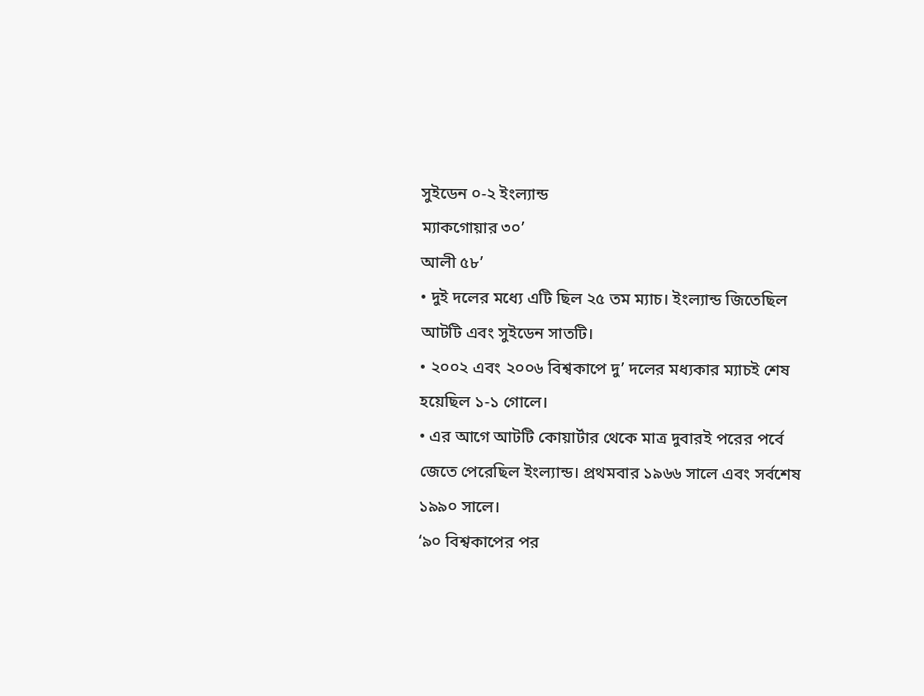সুইডেন ০-২ ইংল্যান্ড
ম্যাকগোয়ার ৩০’
আলী ৫৮’
• দুই দলের মধ্যে এটি ছিল ২৫ তম ম্যাচ। ইংল্যান্ড জিতেছিল আটটি এবং সুইডেন সাতটি।
• ২০০২ এবং ২০০৬ বিশ্বকাপে দু’ দলের মধ্যকার ম্যাচই শেষ হয়েছিল ১-১ গোলে।
• এর আগে আটটি কোয়ার্টার থেকে মাত্র দুবারই পরের পর্বে জেতে পেরেছিল ইংল্যান্ড। প্রথমবার ১৯৬৬ সালে এবং সর্বশেষ ১৯৯০ সালে।
‘৯০ বিশ্বকাপের পর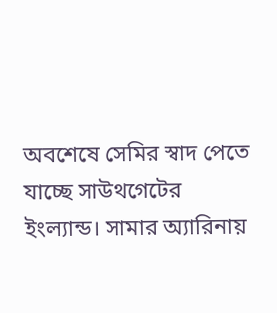অবশেষে সেমির স্বাদ পেতে যাচ্ছে সাউথগেটের ইংল্যান্ড। সামার অ্যারিনায়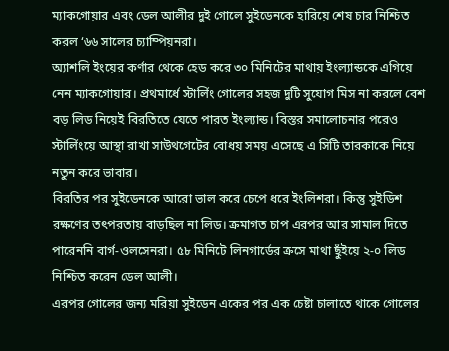ম্যাকগোয়ার এবং ডেল আলীর দুই গোলে সুইডেনকে হারিয়ে শেষ চার নিশ্চিত করল ‘৬৬ সালের চ্যাম্পিয়নরা।
অ্যাশলি ইংয়ের কর্ণার থেকে হেড করে ৩০ মিনিটের মাথায় ইংল্যান্ডকে এগিয়ে নেন ম্যাকগোয়ার। প্রথমার্ধে স্টার্লিং গোলের সহজ দুটি সুযোগ মিস না করলে বেশ বড় লিড নিয়েই বিরতিতে যেতে পারত ইংল্যান্ড। বিস্তর সমালোচনার পরেও স্টার্লিংয়ে আস্থা রাখা সাউথগেটের বোধয় সময় এসেছে এ সিটি তারকাকে নিয়ে নতুন করে ভাবার।
বিরতির পর সুইডেনকে আরো ভাল করে চেপে ধরে ইংলিশরা। কিন্তু সুইডিশ রক্ষণের তৎপরতায় বাড়ছিল না লিড। ক্রমাগত চাপ এরপর আর সামাল দিতে পারেননি বার্গ-ওলসেনরা। ৫৮ মিনিটে লিনগার্ডের ক্রসে মাথা ছুঁইয়ে ২-০ লিড নিশ্চিত করেন ডেল আলী।
এরপর গোলের জন্য মরিয়া সুইডেন একের পর এক চেষ্টা চালাতে থাকে গোলের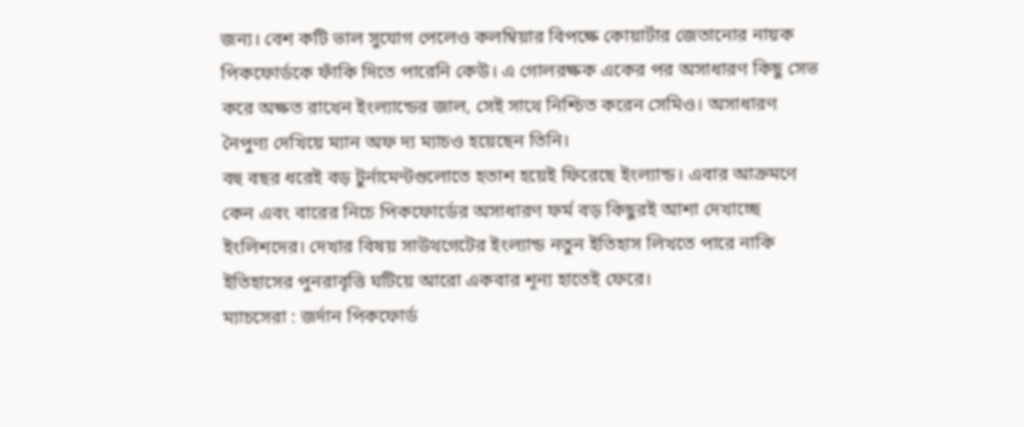জন্য। বেশ কটি ভাল সুযোগ পেলেও কলম্বিয়ার বিপক্ষে কোয়ার্টার জেতানোর নায়ক পিকফোর্ডকে ফাঁকি দিতে পারেনি কেউ। এ গোলরক্ষক একের পর অসাধারণ কিছু সেভ করে অক্ষত রাখেন ইংল্যান্ডের জাল, সেই সাথে নিশ্চিত করেন সেমিও। অসাধারণ নৈপুণ্য দেখিয়ে ম্যান অফ দ্য ম্যাচও হয়েছেন তিনি।
বহু বছর ধরেই বড় টুর্নামেন্টগুলোতে হতাশ হয়েই ফিরেছে ইংল্যান্ড। এবার আক্রমণে কেন এবং বারের নিচে পিকফোর্ডের অসাধারণ ফর্ম বড় কিছুরই আশা দেখাচ্ছে ইংলিশদের। দেখার বিষয় সাউথগেটের ইংল্যান্ড নতুন ইতিহাস লিখতে পারে নাকি ইতিহাসের পুনরাবৃত্তি ঘটিয়ে আরো একবার শূন্য হাতেই ফেরে।
ম্যাচসেরা : জর্দান পিকফোর্ড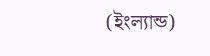(ইংল্যান্ড)